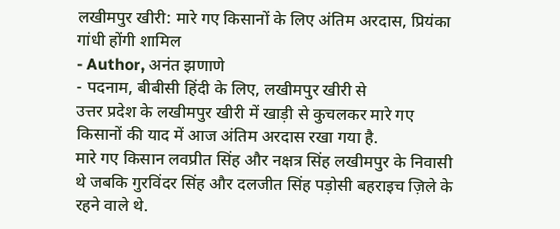लखीमपुर खीरी: मारे गए किसानों के लिए अंतिम अरदास, प्रियंका गांधी होंगी शामिल
- Author, अनंत झणाणे
- पदनाम, बीबीसी हिंदी के लिए, लखीमपुर खीरी से
उत्तर प्रदेश के लखीमपुर खीरी में खाड़ी से कुचलकर मारे गए किसानों की याद में आज अंतिम अरदास रखा गया है.
मारे गए किसान लवप्रीत सिंह और नक्षत्र सिंह लखीमपुर के निवासी थे जबकि गुरविंदर सिंह और दलजीत सिंह पड़ोसी बहराइच ज़िले के रहने वाले थे.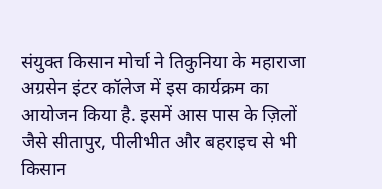संयुक्त किसान मोर्चा ने तिकुनिया के महाराजा अग्रसेन इंटर कॉलेज में इस कार्यक्रम का आयोजन किया है. इसमें आस पास के ज़िलों जैसे सीतापुर, पीलीभीत और बहराइच से भी किसान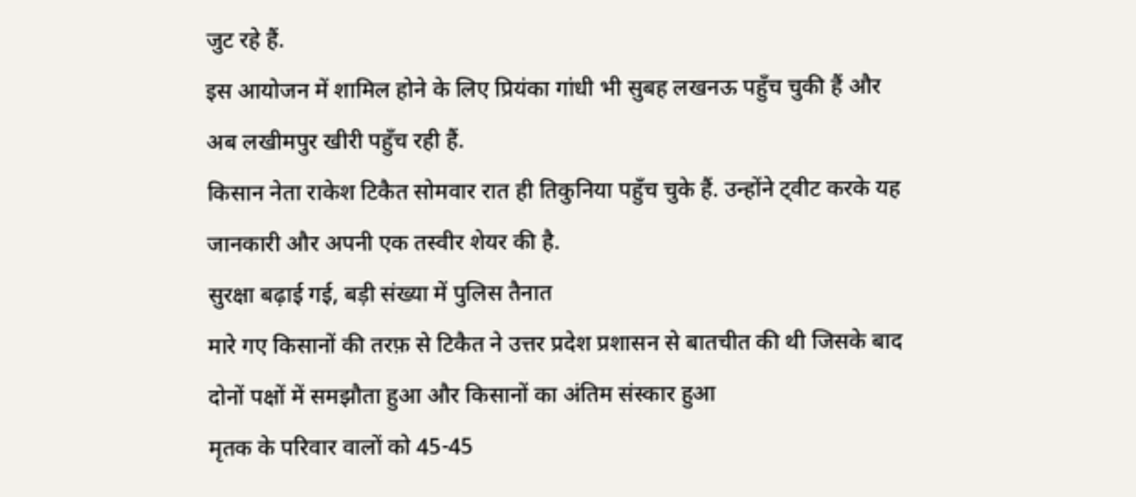जुट रहे हैं.
इस आयोजन में शामिल होने के लिए प्रियंका गांधी भी सुबह लखनऊ पहुँच चुकी हैं और अब लखीमपुर खीरी पहुँच रही हैं.
किसान नेता राकेश टिकैत सोमवार रात ही तिकुनिया पहुँच चुके हैं. उन्होंने ट्वीट करके यह जानकारी और अपनी एक तस्वीर शेयर की है.
सुरक्षा बढ़ाई गई, बड़ी संख्या में पुलिस तैनात
मारे गए किसानों की तरफ़ से टिकैत ने उत्तर प्रदेश प्रशासन से बातचीत की थी जिसके बाद दोनों पक्षों में समझौता हुआ और किसानों का अंतिम संस्कार हुआ
मृतक के परिवार वालों को 45-45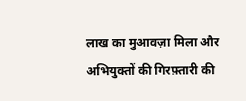लाख का मुआवज़ा मिला और अभियुक्तों की गिरफ़्तारी की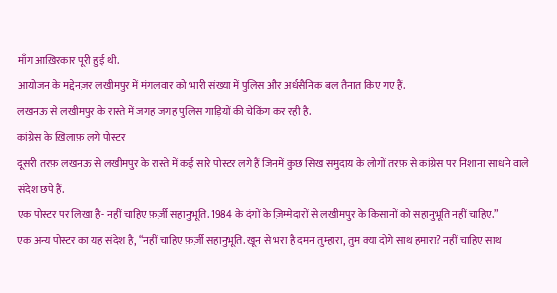माँग आख़िरकार पूरी हुई थी.
आयोजन के मद्देनज़र लखीमपुर में मंगलवार को भारी संख्या में पुलिस और अर्धसैनिक बल तैनात किए गए हैं.
लखनऊ से लखीमपुर के रास्ते में जगह जगह पुलिस गाड़ियों की चेकिंग कर रही है.
कांग्रेस के ख़िलाफ़ लगे पोस्टर
दूसरी तरफ़ लखनऊ से लखीमपुर के रास्ते में कई सारे पोस्टर लगे हैं जिनमें कुछ सिख समुदाय के लोगों तरफ़ से कांग्रेस पर निशाना साधने वाले संदेश छपे हैं.
एक पोस्टर पर लिखा है- नहीं चाहिए फ़र्ज़ी सहानुभूति. 1984 के दंगों के ज़िम्मेदारों से लखीमपुर के किसानों को सहानुभूति नहीं चाहिए.”
एक अन्य पोस्टर का यह संदेश है, “नहीं चाहिए फ़र्ज़ी सहानुभूति. खून से भरा है दमन तुम्हारा, तुम क्या दोगे साथ हमारा? नहीं चाहिए साथ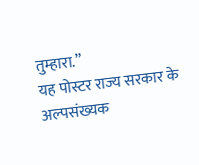तुम्हारा.”
यह पोस्टर राज्य सरकार के अल्पसंख्यक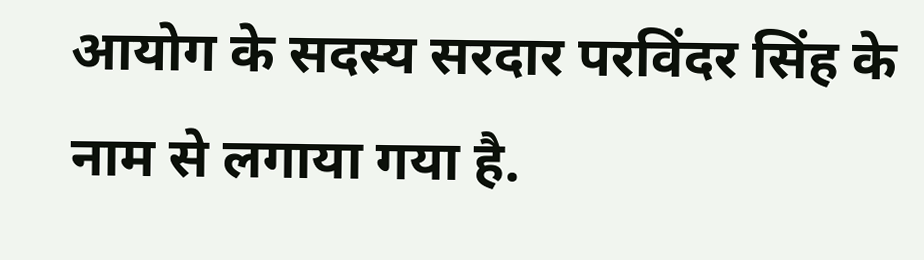आयोग के सदस्य सरदार परविंदर सिंह के नाम से लगाया गया है.